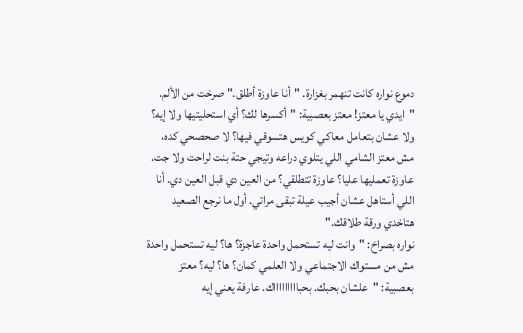دموع نواره كانت تنهمر بغزارة. "أنا عاوزة أطلق." صرخت من الألم. "ايدي يا معتز! معتز بعصبية: "أكسرها لك؟ أي استحليتيها ولا إيه؟ ولا عشان بتعامل معاكي كويس هتسوقي فيها؟ لا صحصحي كده، مش معتز الشامي اللي يتلوي دراعه وتيجي حتة بنت لراحت ولا جت. عاوزة تعمليها عليا؟ عاوزة تتطلقي؟ من العين دي قبل العين دي. أنا اللي أستاهل عشان أجيب عيلة تبقى مراتي. أول ما نرجع الصعيد هتاخدي ورقة طلاقك."
نواره بصراخ: "وانت ليه تستحمل واحدة عاجزة؟ ها؟ ليه تستحمل واحدة مش من مستواك الاجتماعي ولا العلمي كمان؟ ها؟ ليه؟ معتز بعصبية: "علشان بحبك. بحباااااااااك. عارفة يعني إيه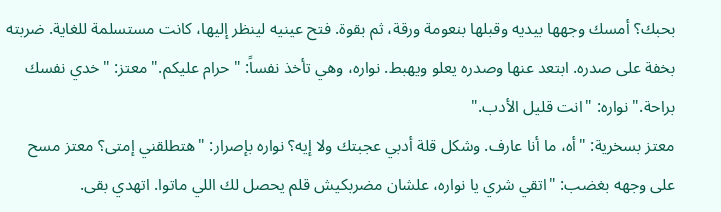بحبك؟ أمسك وجهها بيديه وقبلها بنعومة ورقة، ثم بقوة. فتح عينيه لينظر إليها، كانت مستسلمة للغاية. ضربته بخفة على صدره. ابتعد عنها وصدره يعلو ويهبط. نواره، وهي تأخذ نفساً: "حرام عليكم." معتز: "خدي نفسك براحة." نواره: "انت قليل الأدب."
معتز بسخرية: "أه، ما أنا عارف. وشكل قلة أدبي عجبتك ولا إيه؟ نواره بإصرار: "هتطلقني إمتى؟ معتز مسح على وجهه بغضب: "اتقي شري يا نواره، علشان مضربكيش قلم يحصل لك اللي ماتوا. اتهدي بقى.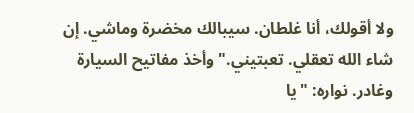ولا أقولك، أنا غلطان. سيبالك مخضرة وماشي. إن شاء الله تعقلي. تعبتيني." وأخذ مفاتيح السيارة وغادر. نواره: "يا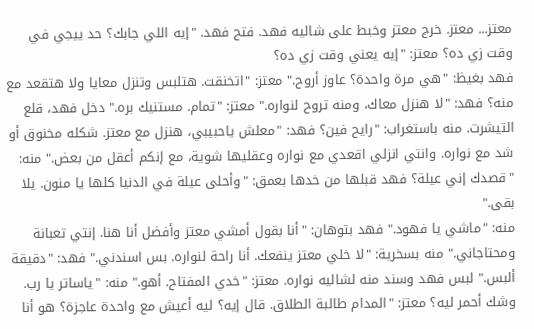معتز... معتز. خرج معتز وخبط على شاليه فهد. فتح فهد. "إيه اللي جابك؟ حد ييجي في وقت زي ده؟ معتز: "إيه يعني وقت زي ده؟
فهد بغيظ: "هي مرة واحدة؟ عاوز أروح." معتز: "اتخنقت. هتلبس وتنزل معايا ولا هتقعد مع منه؟ فهد: "لا هنزل معاك، ومنه تروح لنواره." معتز: "تمام. مستنيك بره." دخل فهد، قلع التيشرت. منه باستغراب: "رايح فين؟ فهد: "معلش ياحبيبي، هنزل مع معتز. شكله مخنوق أو شد مع نواره. وانتي انزلي اقعدي مع نواره وعقليها شوية، مع إنكم أعقل من بعض." منه: "قصدك إني عيلة؟ فهد قبلها من خدها بعمق: "وأحلى عيلة في الدنيا كلها يا منون. يلا بقى."
منه: "ماشي يا فهود." فهد بتوهان: "أنا بقول أمشي معتز وأفضل أنا هنا. إنتي تعبانة ومحتاجاني." منه بسخرية: "لا خلي معتز ينفعك. أنا راحة لنواره. بس اسندني." فهد: "دقيقة ألبس." لبس فهد وسند منه لشاليه نواره. معتز: "خدي المفتاح. أهو." منه: "ياساتر يا رب. وشك أحمر ليه؟ معتز: "المدام طالبة الطلاق. قال إيه؟ ليه أعيش مع واحدة عاجزة؟ هو أنا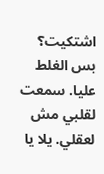اشتكيت؟ بس الغلط عليا. سمعت لقلبي مش لعقلي. يلا يا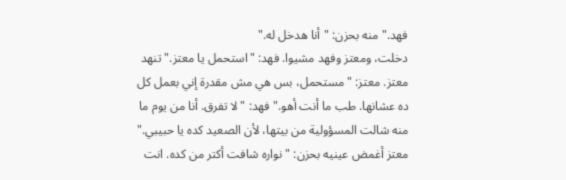فهد." منه بحزن: "أنا هدخل له."
دخلت، ومعتز وفهد مشيوا. فهد: "استحمل يا معتز." تنهد معتز. معتز: "مستحمل، بس هي مش مقدرة إني بعمل كل ده عشانها. طب ما أنت أهو." فهد: "لا تفرق. أنا من يوم ما منه شالت المسؤولية من بيتها، لأن الصعيد كده يا حبيبي." معتز أغمض عينيه بحزن: "نواره شافت أكتر من كده. انت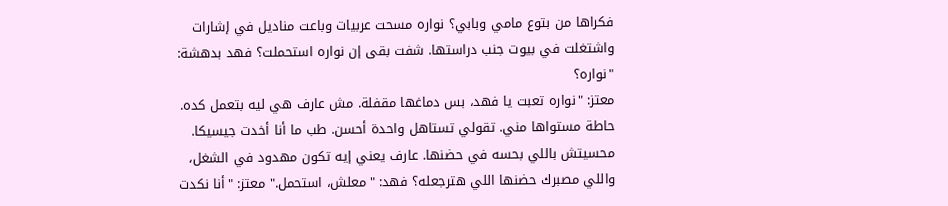فكراها من بتوع مامي وبابي؟ نواره مسحت عربيات وباعت مناديل في إشارات واشتغلت في بيوت جنب دراستها. شفت بقى إن نواره استحملت؟ فهد بدهشة: "نواره؟
معتز: "نواره تعبت يا فهد، بس دماغها مقفلة. مش عارف هي ليه بتعمل كده. حاطة مستواها مني. تقولي تستاهل واحدة أحسن. طب ما أنا أخدت جيسيكا. محسيتش باللي بحسه في حضنها. عارف يعني إيه تكون مهدود في الشغل، واللي مصبرك حضنها اللي هترجعله؟ فهد: "معلش، استحمل." معتز: "أنا نكدت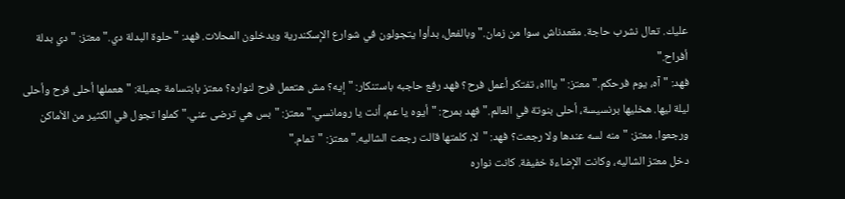عليك. تعال نشرب حاجة. مقعدناش سوا من زمان." وبالفعل، بدأوا يتجولون في شوارع الإسكندرية ويدخلون المحلات. فهد: "حلوة البدلة دي." معتز: "دي بدلة أفراح."
فهد: "آه، يوم فرحكم." معتز: "ياااه، تفتكر أعمل فرح؟ فهد رفع حاجبه باستنكار: "إيه؟ مش هتعمل فرح لنواره؟ معتز بابتسامة جميلة: "هعملها أحلى فرح وأحلى ليلة ليها. هخليها برنسيسة، أحلى بنوتة في العالم." فهد بمرح: "أيوه يا عم، أنت يا رومانسي." معتز: "بس هي ترضى عني." كملوا تجول في الكثير من الأماكن ورجعوا. معتز: "منه لسه عندها ولا رجعت؟ فهد: "لا، كلمتها قالت رجعت الشاليه." معتز: "تمام."
دخل معتز الشاليه، وكانت الإضاءة خفيفة. كانت نواره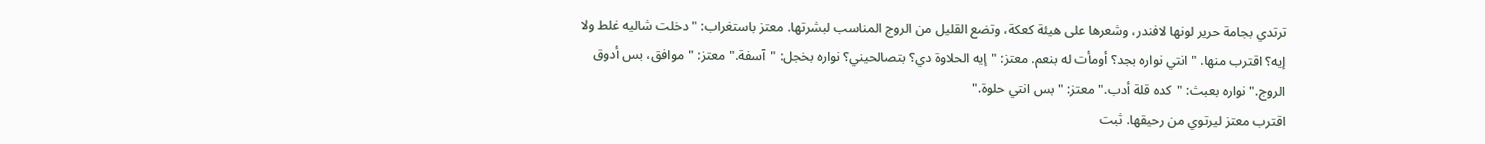ترتدي بجامة حرير لونها لافندر، وشعرها على هيئة كعكة، وتضع القليل من الروج المناسب لبشرتها. معتز باستغراب: "دخلت شاليه غلط ولا إيه؟ اقترب منها. "انتي نواره بجد؟ أومأت له بنعم. معتز: "إيه الحلاوة دي؟ بتصالحيني؟ نواره بخجل: "آسفة." معتز: "موافق، بس أدوق الروج." نواره بعبث: "كده قلة أدب." معتز: "بس انتي حلوة."
اقترب معتز ليرتوي من رحيقها. ثبت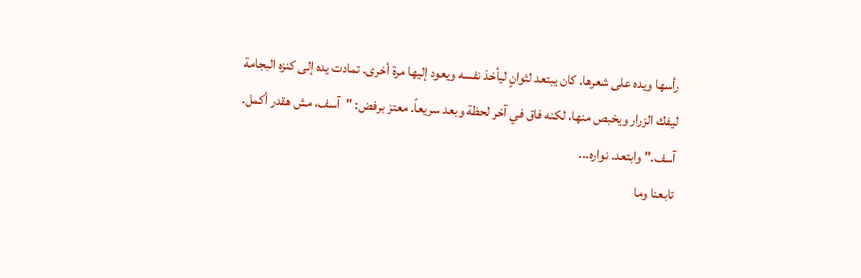رأسها ويده على شعرها. كان يبتعد لثوانٍ ليأخذ نفسه ويعود إليها مرة أخرى. تمادت يده إلى كنزه البجامة ليفك الزرار ويخبص منها، لكنه فاق في آخر لحظة وبعد سريعاً. معتز برفض: "آسف، مش هقدر أكمل. آسف." وابتعد. نواره...
تابعنا وما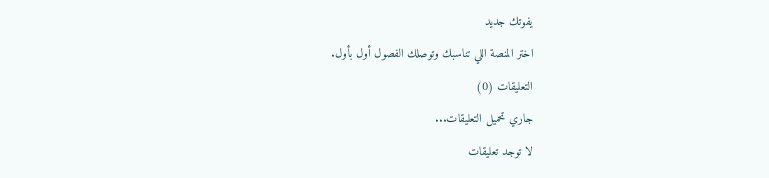يفوتك جديد
اختر المنصة اللي تناسبك وتوصلك الفصول أول بأول.
التعليقات (0)
جاري تحميل التعليقات...
لا توجد تعليقات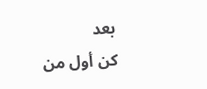بعد
كن أول من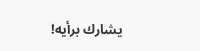يشارك برأيه!